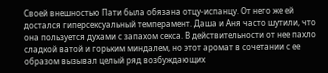Своей внешностью Пати была обязана отцу-испанцу. От него же ей достался гиперсексуальный темперамент. Даша и Аня часто шутили, что она пользуется духами с запахом секса. В действительности от нее пахло сладкой ватой и горьким миндалем, но этот аромат в сочетании с ее образом вызывал целый ряд возбуждающих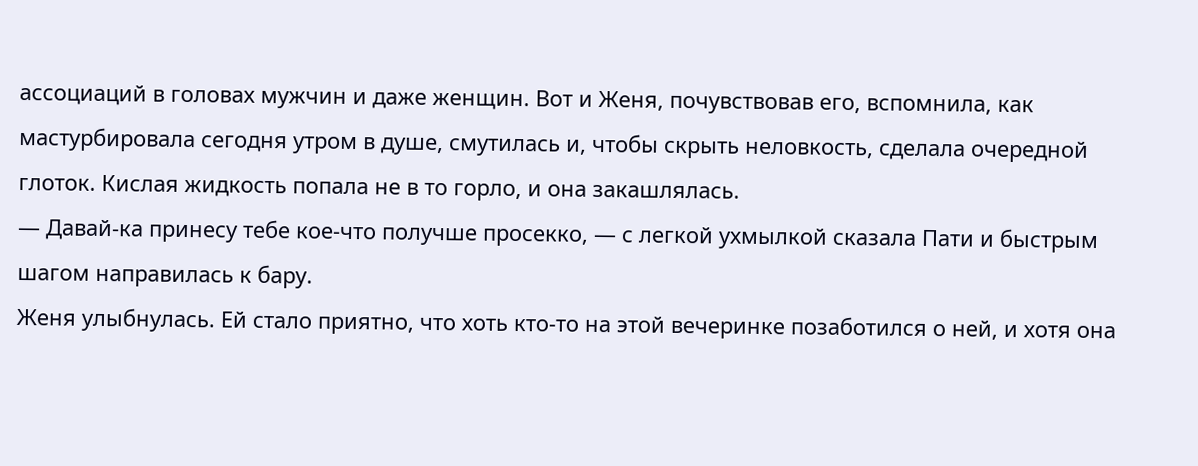ассоциаций в головах мужчин и даже женщин. Вот и Женя, почувствовав его, вспомнила, как мастурбировала сегодня утром в душе, смутилась и, чтобы скрыть неловкость, сделала очередной глоток. Кислая жидкость попала не в то горло, и она закашлялась.
— Давай-ка принесу тебе кое-что получше просекко, — с легкой ухмылкой сказала Пати и быстрым шагом направилась к бару.
Женя улыбнулась. Ей стало приятно, что хоть кто-то на этой вечеринке позаботился о ней, и хотя она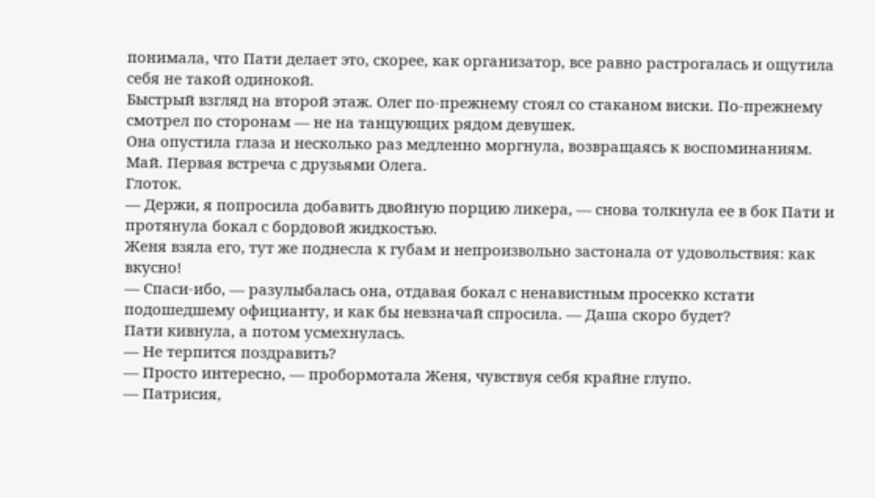понимала, что Пати делает это, скорее, как организатор, все равно растрогалась и ощутила себя не такой одинокой.
Быстрый взгляд на второй этаж. Олег по-прежнему стоял со стаканом виски. По-прежнему смотрел по сторонам — не на танцующих рядом девушек.
Она опустила глаза и несколько раз медленно моргнула, возвращаясь к воспоминаниям.
Май. Первая встреча с друзьями Олега.
Глоток.
— Держи, я попросила добавить двойную порцию ликера, — снова толкнула ее в бок Пати и протянула бокал с бордовой жидкостью.
Женя взяла его, тут же поднесла к губам и непроизвольно застонала от удовольствия: как вкусно!
— Спаси-ибо, — разулыбалась она, отдавая бокал с ненавистным просекко кстати подошедшему официанту, и как бы невзначай спросила. — Даша скоро будет?
Пати кивнула, а потом усмехнулась.
— Не терпится поздравить?
— Просто интересно, — пробормотала Женя, чувствуя себя крайне глупо.
— Патрисия,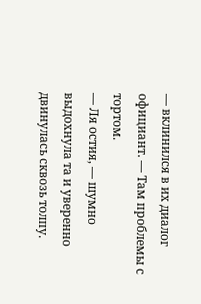— вклинился в их диалог официант. — Там проблемы с тортом.
— Ля остия, — шумно выдохнула та и уверенно двинулась сквозь толпу.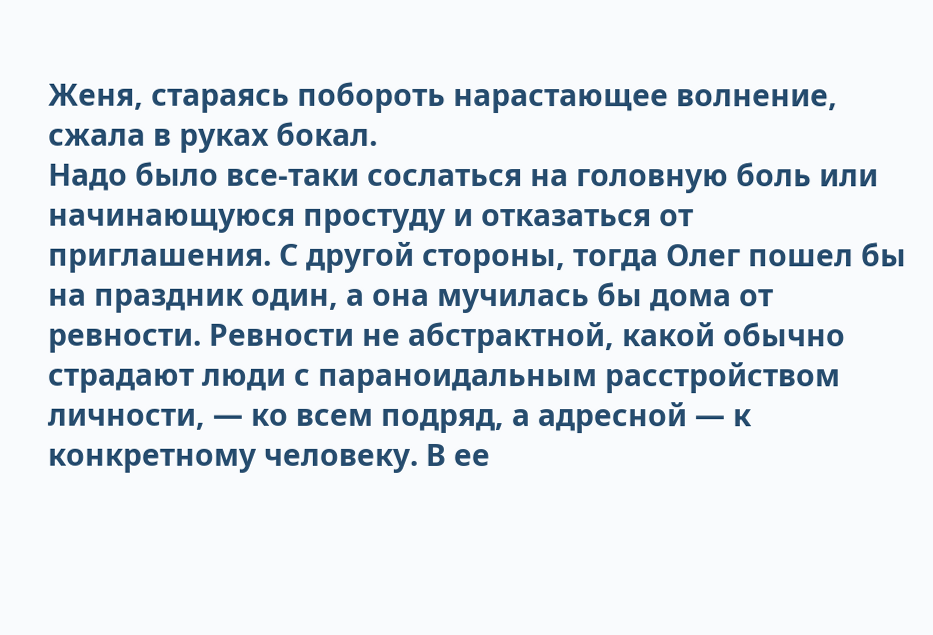Женя, стараясь побороть нарастающее волнение, сжала в руках бокал.
Надо было все-таки сослаться на головную боль или начинающуюся простуду и отказаться от приглашения. С другой стороны, тогда Олег пошел бы на праздник один, а она мучилась бы дома от ревности. Ревности не абстрактной, какой обычно страдают люди с параноидальным расстройством личности, — ко всем подряд, а адресной — к конкретному человеку. В ее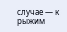случае — к рыжим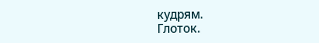кудрям.
Глоток.